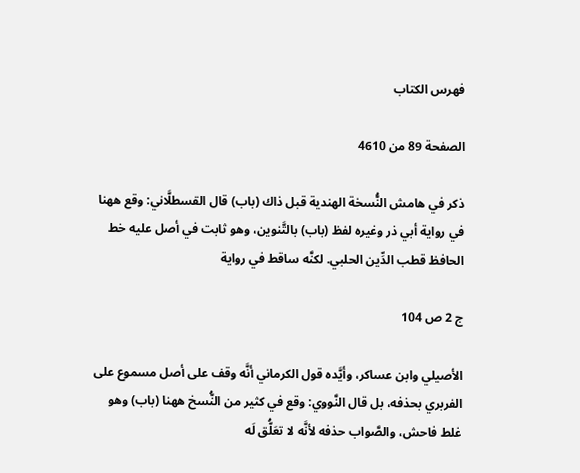فهرس الكتاب

الصفحة 89 من 4610

ذكر في هامش النُّسخة الهندية قبل ذاك (باب) قال القسطلَّاني: وقع ههنا في رواية أبي ذر وغيره لفظ (باب) بالتَّنوين، وهو ثابت في أصل عليه خط الحافظ قطب الدِّين الحلبي. لكنَّه ساقط في رواية

ج 2 ص 104

الأصيلي وابن عساكر، وأيَّده قول الكرماني أنَّه وقف على أصل مسموع على الفربري بحذفه، بل قال النَّووي: وقع في كثير من النُّسخ ههنا (باب) وهو غلط فاحش، والصَّواب حذفه لأنَّه لا تعَلُّق لَه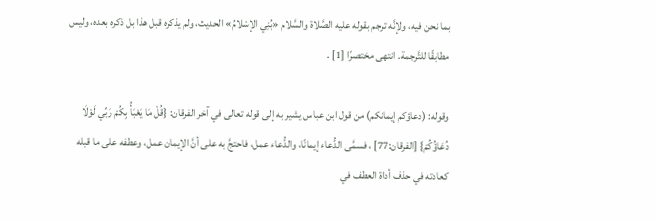بما نحن فيه، ولإنَّه ترجم بقوله عليه الصَّلاة والسَّلام «بُنِي الإسْلامُ» الحديث، ولم يذكره قبل هذا بل ذكره بعده، وليس مطابقًا للتَّرجمة. انتهى مختصرًا [1] .

وقوله: (دعاؤكم إيمانكم) من قول ابن عباس يشير به إلى قوله تعالى في آخر الفرقان: {قُلْ مَا يَعْبَأُ بِكُمْ رَبِّي لَوْلَا دُعَاؤُكُمْ} [الفرقان:77] ، فسمَّى الدُّعاء إيمانًا، والدُّعاء عمل، فاحتجَّ به على أنَّ الإيمان عمل، وعطفه على ما قبله كعادته في حذف أداة العطف في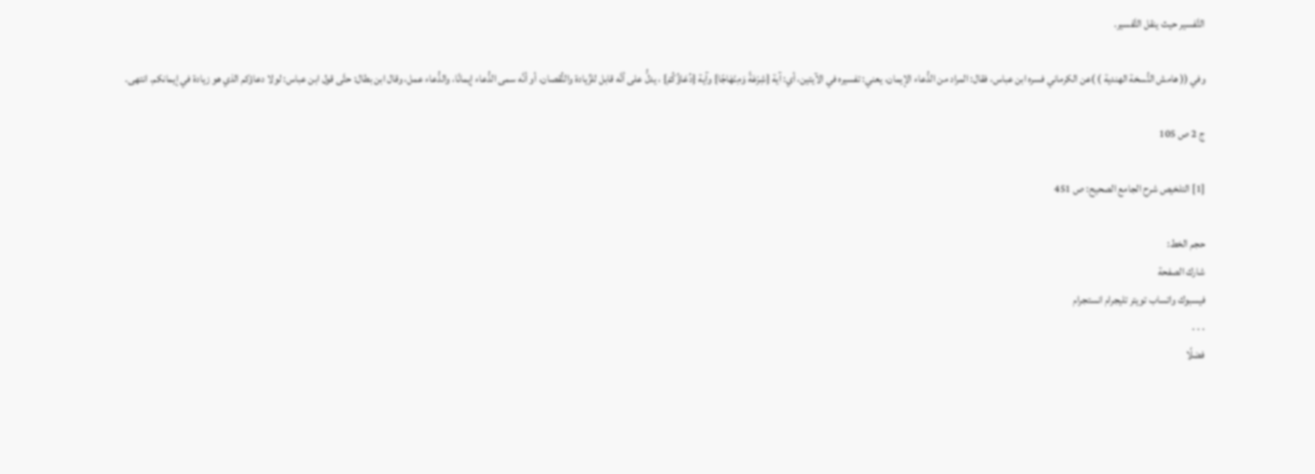التَّفسير حيث ينقل التَّفسير.

وفي (( هامش النُّسخة الهندية ) )عن الكرماني فسره ابن عباس، فقال: المراد من الدُّعاء الإيمان، يعني: تفسيره في الآيتين، أي: آية {شِرْعَةً وَمِنْهَاجًا} وآية {دُعَاؤُكُمْ} ، يدلُّ على أنَّه قابل للزِّيادة والنُّقصان، أو أنَّه سمى الدُّعاء إيمانًا، والدُّعاء عمل، وقال ابن بطال: حتَّى قول ابن عباس: لولا دعاؤكم الذي هو زيادة في إيمانكم. انتهى.

ج 2 ص 105

[1] التلخيص شرح الجامع الصحيح: ص 451

حجم الخط:
شارك الصفحة
فيسبوك واتساب تويتر تليجرام انستجرام
. . .
فضلًا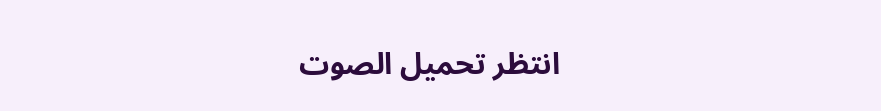انتظر تحميل الصوت